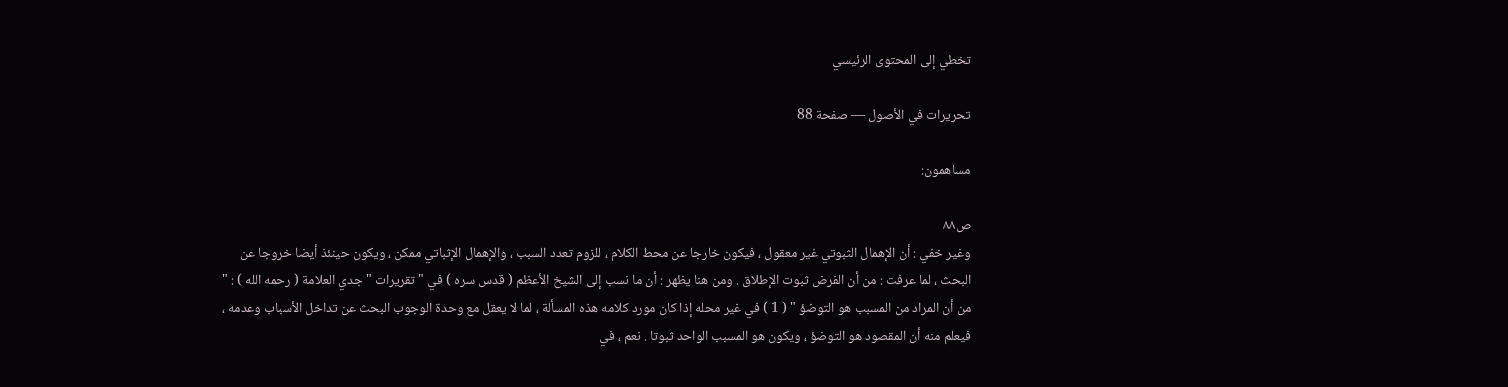تخطي إلى المحتوى الرئيسي

تحريرات في الأصول — صفحة 88

مساهمون:

ص٨٨
وغير خفي : أن الإهمال الثبوتي غير معقول ، فيكون خارجا عن محط الكلام ، للزوم تعدد السبب ، والإهمال الإثباتي ممكن ، ويكون حينئذ أيضا خروجا عن البحث ، لما عرفت : من أن الفرض ثبوت الإطلاق . ومن هنا يظهر : أن ما نسب إلى الشيخ الأعظم ( قدس سره ) في " تقريرات " جدي العلامة ( رحمه الله ) : " من أن المراد من المسبب هو التوضؤ " ( 1 ) في غير محله إذا كان مورد كلامه هذه المسألة ، لما لا يعقل مع وحدة الوجوب البحث عن تداخل الأسباب وعدمه ، فيعلم منه أن المقصود هو التوضؤ ، ويكون هو المسبب الواحد ثبوتا . نعم ، في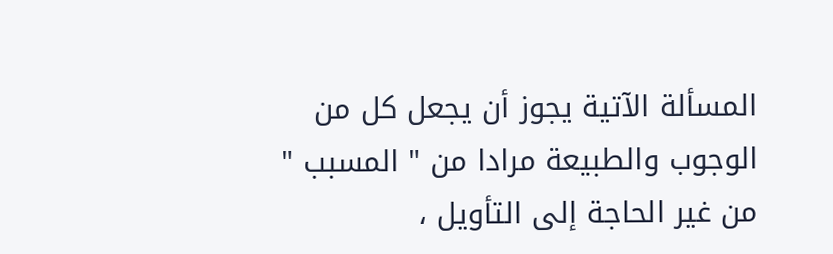المسألة الآتية يجوز أن يجعل كل من الوجوب والطبيعة مرادا من " المسبب " من غير الحاجة إلى التأويل ،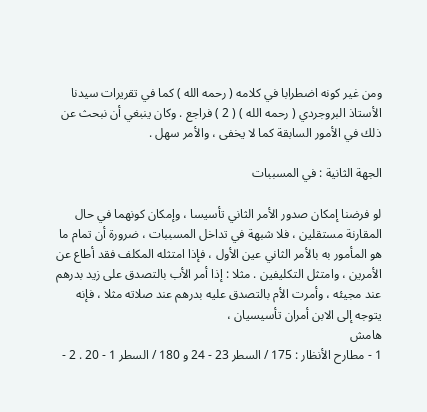ومن غير كونه اضطرابا في كلامه ( رحمه الله ) كما في تقريرات سيدنا الأستاذ البروجردي ( رحمه الله ) ( 2 ) فراجع . وكان ينبغي أن نبحث عن ذلك في الأمور السابقة كما لا يخفى ، والأمر سهل .

الجهة الثانية : في المسببات

لو فرضنا إمكان صدور الأمر الثاني تأسيسا ، وإمكان كونهما في حال المقارنة مستقلين ، فلا شبهة في تداخل المسببات ، ضرورة أن تمام ما هو المأمور به بالأمر الثاني عين الأول ، فإذا امتثله المكلف فقد أطاع عن الأمرين ، وامتثل التكليفين . مثلا : إذا أمر الأب بالتصدق على زيد بدرهم عند مجيئه ، وأمرت الأم بالتصدق عليه بدرهم عند صلاته مثلا ، فإنه يتوجه إلى الابن أمران تأسيسيان ،
هامش
1 - مطارح الأنظار : 175 / السطر 23 - 24 و 180 / السطر 1 - 20 . 2 -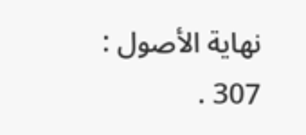نهاية الأصول : 307 .